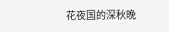花夜国的深秋晚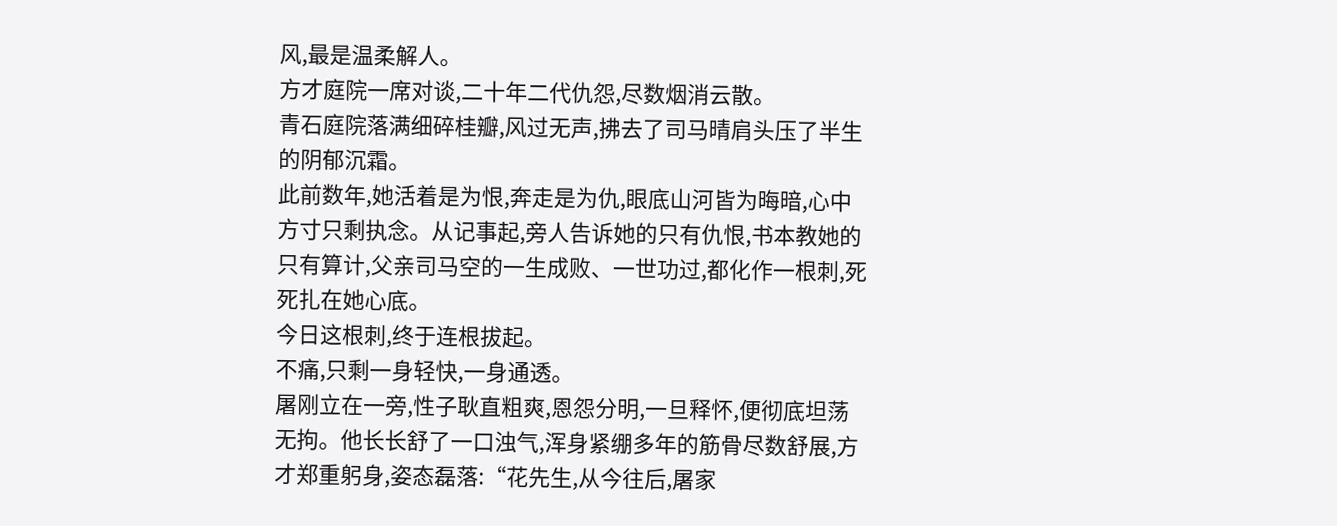风,最是温柔解人。
方才庭院一席对谈,二十年二代仇怨,尽数烟消云散。
青石庭院落满细碎桂瓣,风过无声,拂去了司马晴肩头压了半生的阴郁沉霜。
此前数年,她活着是为恨,奔走是为仇,眼底山河皆为晦暗,心中方寸只剩执念。从记事起,旁人告诉她的只有仇恨,书本教她的只有算计,父亲司马空的一生成败、一世功过,都化作一根刺,死死扎在她心底。
今日这根刺,终于连根拔起。
不痛,只剩一身轻快,一身通透。
屠刚立在一旁,性子耿直粗爽,恩怨分明,一旦释怀,便彻底坦荡无拘。他长长舒了一口浊气,浑身紧绷多年的筋骨尽数舒展,方才郑重躬身,姿态磊落:“花先生,从今往后,屠家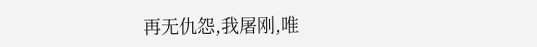再无仇怨,我屠刚,唯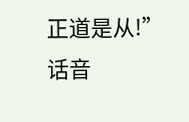正道是从!”
话音